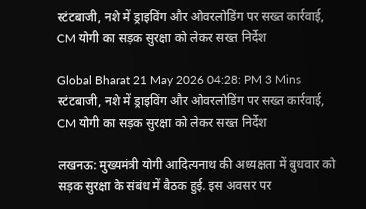स्टंटबाजी, नशे में ड्राइविंग और ओवरलोडिंग पर सख्त कार्रवाई, CM योगी का सड़क सुरक्षा को लेकर सख्त निर्देश

Global Bharat 21 May 2026 04:28: PM 3 Mins
स्टंटबाजी, नशे में ड्राइविंग और ओवरलोडिंग पर सख्त कार्रवाई, CM योगी का सड़क सुरक्षा को लेकर सख्त निर्देश

लखनऊ: मुख्यमंत्री योगी आदित्यनाथ की अध्यक्षता में बुधवार को सड़क सुरक्षा के संबंध में बैठक हुई. इस अवसर पर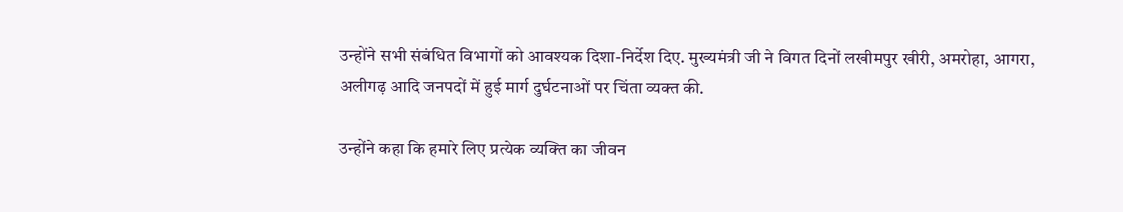उन्होंने सभी संबंधित विभागों को आवश्यक दिशा-निर्देश दिए. मुख्यमंत्री जी ने विगत दिनों लखीमपुर खीरी, अमरोहा, आगरा, अलीगढ़ आदि जनपदों में हुई मार्ग दुर्घटनाओं पर चिंता व्यक्त की.

उन्होंने कहा कि हमारे लिए प्रत्येक व्यक्ति का जीवन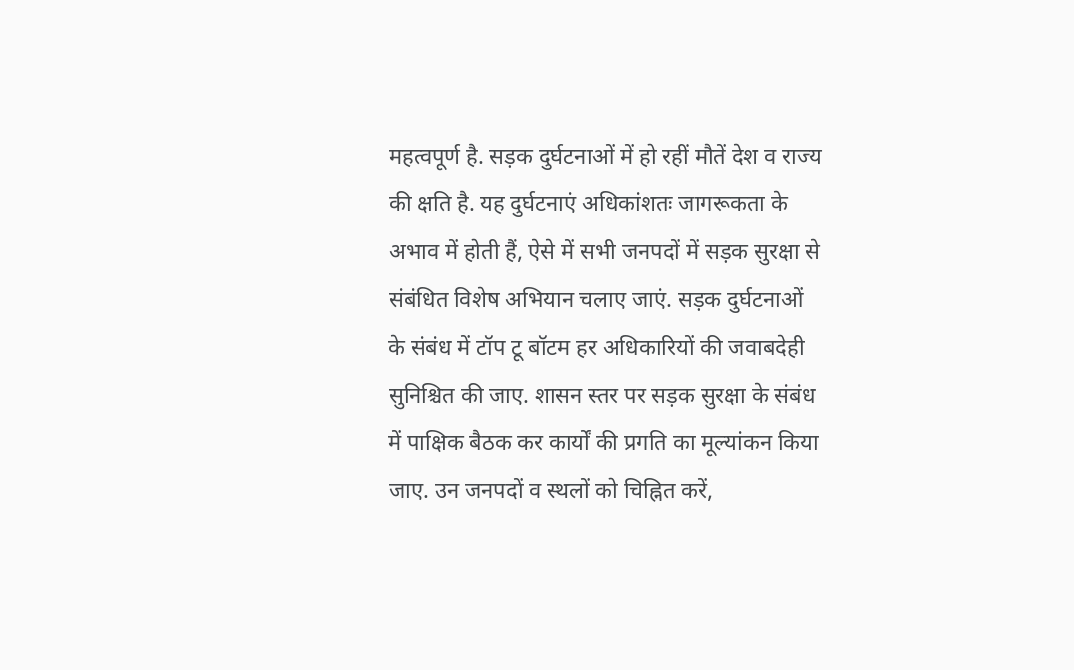महत्वपूर्ण है. सड़क दुर्घटनाओं में हो रहीं मौतें देश व राज्य की क्षति है. यह दुर्घटनाएं अधिकांशतः जागरूकता के अभाव में होती हैं, ऐसे में सभी जनपदों में सड़क सुरक्षा से संबंधित विशेष अभियान चलाए जाएं. सड़क दुर्घटनाओं के संबंध में टॉप टू बॉटम हर अधिकारियों की जवाबदेही सुनिश्चित की जाए. शासन स्तर पर सड़क सुरक्षा के संबंध में पाक्षिक बैठक कर कार्यों की प्रगति का मूल्यांकन किया जाए. उन जनपदों व स्थलों को चिह्नित करें,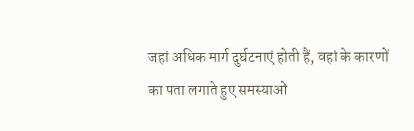जहां अधिक मार्ग दुर्घटनाएं होती हैं, वहां के कारणों का पता लगाते हुए समस्याओं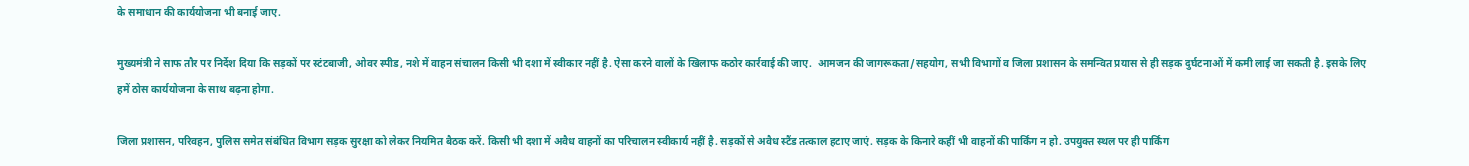के समाधान की कार्ययोजना भी बनाई जाए.

मुख्यमंत्री ने साफ तौर पर निर्देश दिया कि सड़कों पर स्टंटबाजी, ओवर स्पीड, नशे में वाहन संचालन किसी भी दशा में स्वीकार नहीं है. ऐसा करने वालों के खिलाफ कठोर कार्रवाई की जाए.  आमजन की जागरूकता/सहयोग, सभी विभागों व जिला प्रशासन के समन्वित प्रयास से ही सड़क दुर्घटनाओं में कमी लाई जा सकती है. इसके लिए हमें ठोस कार्ययोजना के साथ बढ़ना होगा.

जिला प्रशासन, परिवहन, पुलिस समेत संबंधित विभाग सड़क सुरक्षा को लेकर नियमित बैठक करें. किसी भी दशा में अवैध वाहनों का परिचालन स्वीकार्य नहीं है. सड़कों से अवैध स्टैंड तत्काल हटाए जाएं. सड़क के किनारे कहीं भी वाहनों की पार्किंग न हो. उपयुक्त स्थल पर ही पार्किंग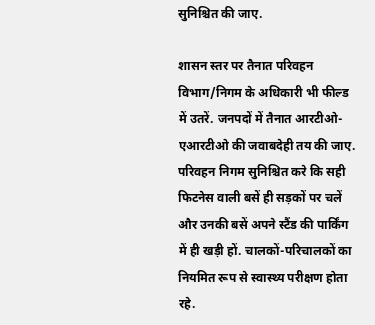सुनिश्चित की जाए.

शासन स्तर पर तैनात परिवहन विभाग/निगम के अधिकारी भी फील्ड में उतरें. जनपदों में तैनात आरटीओ-एआरटीओ की जवाबदेही तय की जाए. परिवहन निगम सुनिश्चित करे कि सही फिटनेस वाली बसें ही सड़कों पर चलें और उनकी बसें अपने स्टैंड की पार्किंग में ही खड़ी हों. चालकों-परिचालकों का नियमित रूप से स्वास्थ्य परीक्षण होता रहे.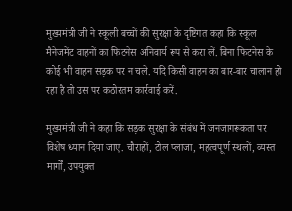मुख्यमंत्री जी ने स्कूली बच्चों की सुरक्षा के दृष्टिगत कहा कि स्कूल मैनेजमेंट वाहनों का फिटनेस अनिवार्य रूप से करा लें. बिना फिटनेस के कोई भी वाहन सड़क पर न चले. यदि किसी वाहन का बार-बार चालान हो रहा है तो उस पर कठोरतम कार्रवाई करें.

मुख्यमंत्री जी ने कहा कि सड़क सुरक्षा के संबंध में जनजागरूकता पर विशेष ध्यान दिया जाए. चौराहों, टोल प्लाजा, महत्वपूर्ण स्थलों, व्यस्त मार्गों, उपयुक्त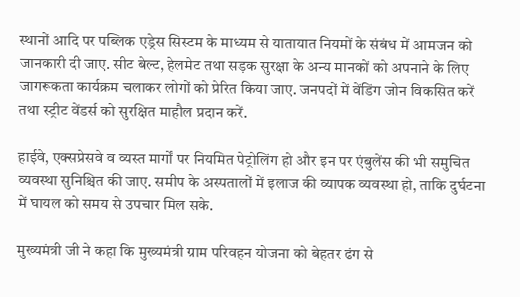स्थानों आदि पर पब्लिक एड्रेस सिस्टम के माध्यम से यातायात नियमों के संबंध में आमजन को जानकारी दी जाए. सीट बेल्ट, हेलमेट तथा सड़क सुरक्षा के अन्य मानकों को अपनाने के लिए जागरूकता कार्यक्रम चलाकर लोगों को प्रेरित किया जाए. जनपदों में वेंडिंग जोन विकसित करें तथा स्ट्रीट वेंडर्स को सुरक्षित माहौल प्रदान करें.

हाईवे, एक्सप्रेसवे व व्यस्त मार्गों पर नियमित पेट्रोलिंग हो और इन पर एंबुलेंस की भी समुचित व्यवस्था सुनिश्चित की जाए. समीप के अस्पतालों में इलाज की व्यापक व्यवस्था हो, ताकि दुर्घटना में घायल को समय से उपचार मिल सके.

मुख्यमंत्री जी ने कहा कि मुख्यमंत्री ग्राम परिवहन योजना को बेहतर ढंग से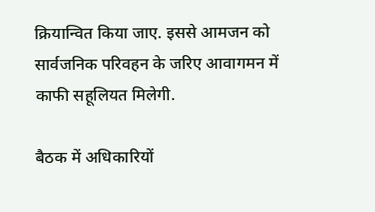क्रियान्वित किया जाए. इससे आमजन को सार्वजनिक परिवहन के जरिए आवागमन में काफी सहूलियत मिलेगी.

बैठक में अधिकारियों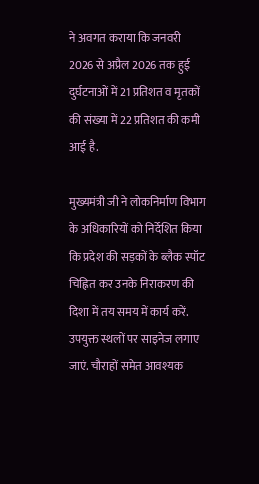ने अवगत कराया कि जनवरी 2026 से अप्रैल 2026 तक हुई दुर्घटनाओं में 21 प्रतिशत व मृतकों की संख्या में 22 प्रतिशत की कमी आई है.

मुख्यमंत्री जी ने लोकनिर्माण विभाग के अधिकारियों को निर्देशित किया कि प्रदेश की सड़कों के ब्लैक स्पॉट चिह्नित कर उनके निराकरण की दिशा में तय समय में कार्य करें. उपयुक्त स्थलों पर साइनेज लगाए जाएं. चौराहों समेत आवश्यक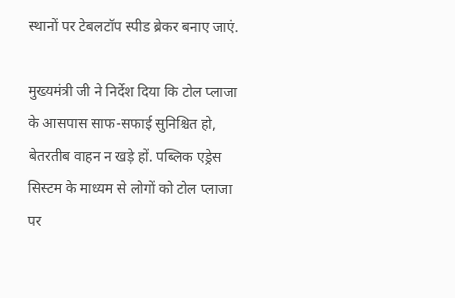स्थानों पर टेबलटॉप स्पीड ब्रेकर बनाए जाएं.

मुख्यमंत्री जी ने निर्देश दिया कि टोल प्लाजा के आसपास साफ-सफाई सुनिश्चित हो, बेतरतीब वाहन न खड़े हों. पब्लिक एड्रेस सिस्टम के माध्यम से लोगों को टोल प्लाजा पर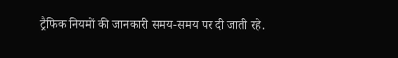ट्रैफिक नियमों की जानकारी समय-समय पर दी जाती रहे.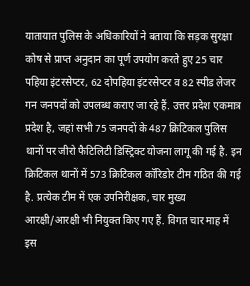यातायात पुलिस के अधिकारियों ने बताया कि सड़क सुरक्षा कोष से प्राप्त अनुदान का पूर्ण उपयोग करते हुए 25 चार पहिया इंटरसेप्टर, 62 दोपहिया इंटरसेप्टर व 82 स्पीड लेजर गन जनपदों को उपलब्ध कराए जा रहे हैं. उत्तर प्रदेश एकमात्र प्रदेश है, जहां सभी 75 जनपदों के 487 क्रिटिकल पुलिस थानों पर जीरो फैटिलिटी डिस्ट्रिक्ट योजना लागू की गई है. इन क्रिटिकल थानों में 573 क्रिटिकल कॉरिडोर टीम गठित की गई है. प्रत्येक टीम में एक उपनिरीक्षक, चार मुख्य आरक्षी/आरक्षी भी नियुक्त किए गए हैं. विगत चार माह में इस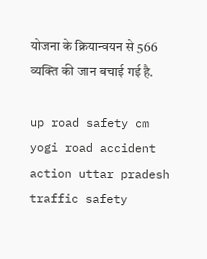योजना के क्रियान्वयन से 566 व्यक्ति की जान बचाई गई है.

up road safety cm yogi road accident action uttar pradesh traffic safety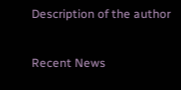Description of the author

Recent News